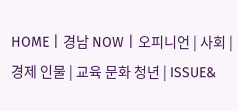HOME | 경남 NOW | 오피니언 | 사회 | 경제 인물 | 교육 문화 청년 | ISSUE&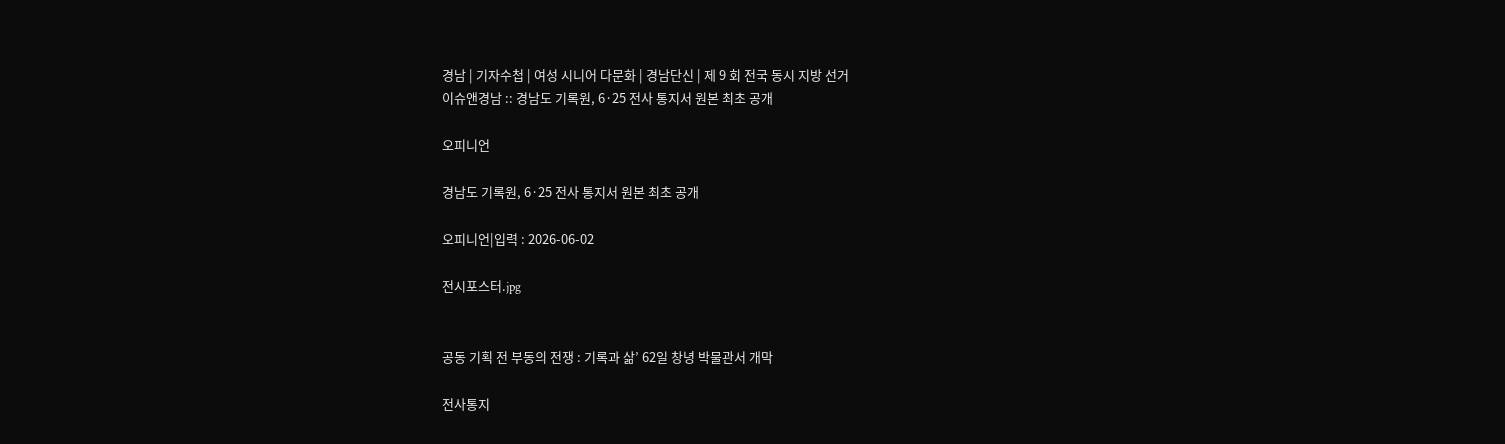경남 | 기자수첩 | 여성 시니어 다문화 | 경남단신 | 제 9 회 전국 동시 지방 선거
이슈앤경남 :: 경남도 기록원, 6·25 전사 통지서 원본 최초 공개

오피니언

경남도 기록원, 6·25 전사 통지서 원본 최초 공개

오피니언|입력 : 2026-06-02

전시포스터.jpg


공동 기획 전 부동의 전쟁 : 기록과 삶’ 62일 창녕 박물관서 개막

전사통지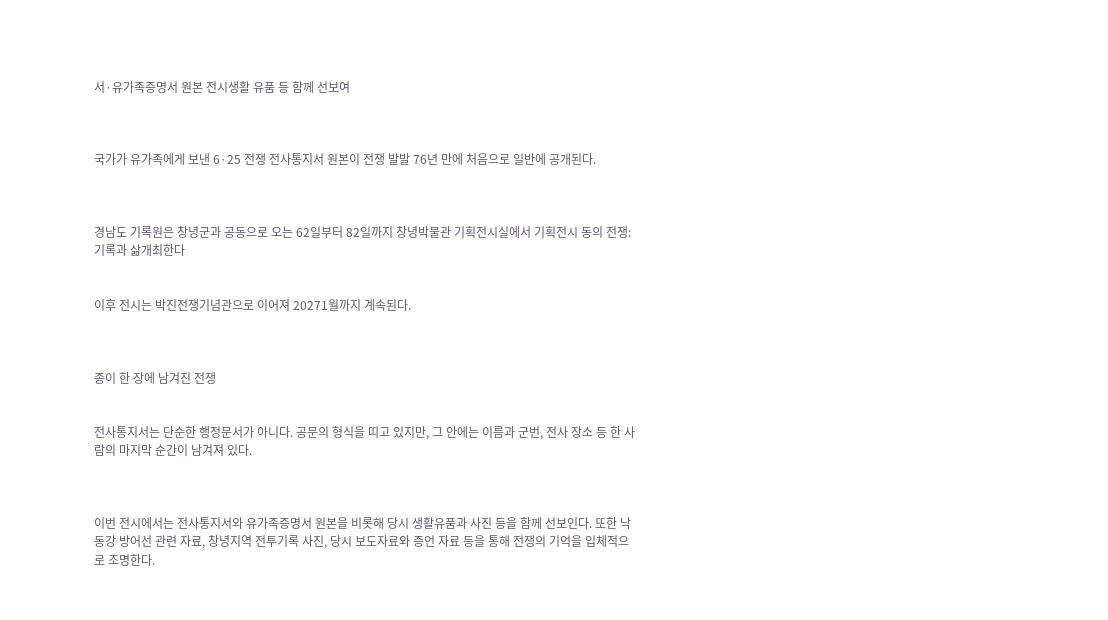서·유가족증명서 원본 전시생활 유품 등 함께 선보여



국가가 유가족에게 보낸 6·25 전쟁 전사통지서 원본이 전쟁 발발 76년 만에 처음으로 일반에 공개된다.



경남도 기록원은 창녕군과 공동으로 오는 62일부터 82일까지 창녕박물관 기획전시실에서 기획전시 동의 전쟁:기록과 삶개최한다


이후 전시는 박진전쟁기념관으로 이어져 20271월까지 계속된다.



종이 한 장에 남겨진 전쟁


전사통지서는 단순한 행정문서가 아니다. 공문의 형식을 띠고 있지만, 그 안에는 이름과 군번, 전사 장소 등 한 사람의 마지막 순간이 남겨져 있다.



이번 전시에서는 전사통지서와 유가족증명서 원본을 비롯해 당시 생활유품과 사진 등을 함께 선보인다. 또한 낙동강 방어선 관련 자료, 창녕지역 전투기록 사진, 당시 보도자료와 증언 자료 등을 통해 전쟁의 기억을 입체적으로 조명한다.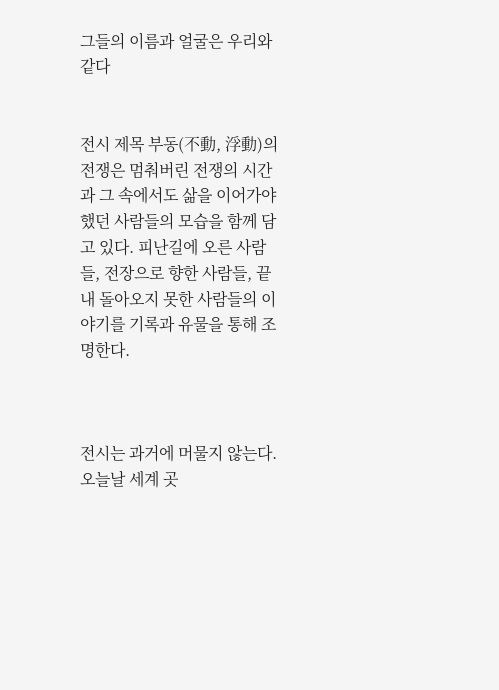그들의 이름과 얼굴은 우리와 같다


전시 제목 부동(不動, 浮動)의 전쟁은 멈춰버린 전쟁의 시간과 그 속에서도 삶을 이어가야 했던 사람들의 모습을 함께 담고 있다. 피난길에 오른 사람들, 전장으로 향한 사람들, 끝내 돌아오지 못한 사람들의 이야기를 기록과 유물을 통해 조명한다.



전시는 과거에 머물지 않는다. 오늘날 세계 곳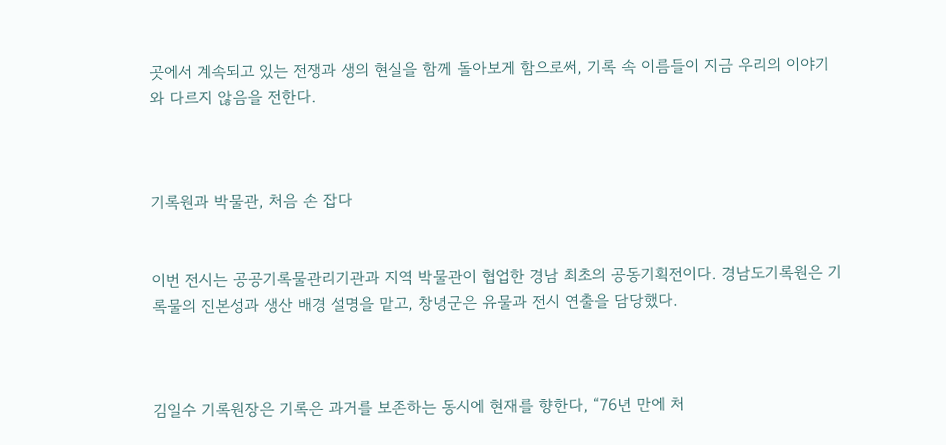곳에서 계속되고 있는 전쟁과 생의 현실을 함께 돌아보게 함으로써, 기록 속 이름들이 지금 우리의 이야기와 다르지 않음을 전한다.



기록원과 박물관, 처음 손 잡다


이번 전시는 공공기록물관리기관과 지역 박물관이 협업한 경남 최초의 공동기획전이다. 경남도기록원은 기록물의 진본성과 생산 배경 설명을 맡고, 창녕군은 유물과 전시 연출을 담당했다.



김일수 기록원장은 기록은 과거를 보존하는 동시에 현재를 향한다, “76년 만에 처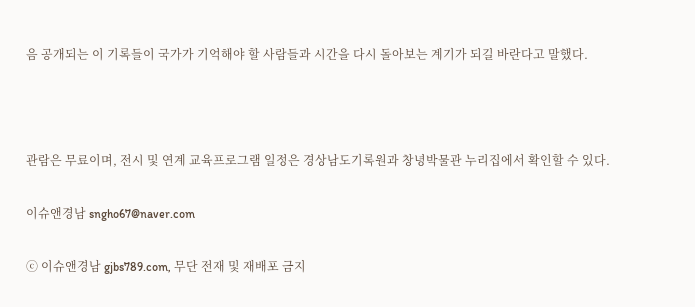음 공개되는 이 기록들이 국가가 기억해야 할 사람들과 시간을 다시 돌아보는 계기가 되길 바란다고 말했다.



관람은 무료이며, 전시 및 연계 교육프로그램 일정은 경상남도기록원과 창녕박물관 누리집에서 확인할 수 있다.

이슈앤경남 sngho67@naver.com

ⓒ 이슈앤경남 gjbs789.com, 무단 전재 및 재배포 금지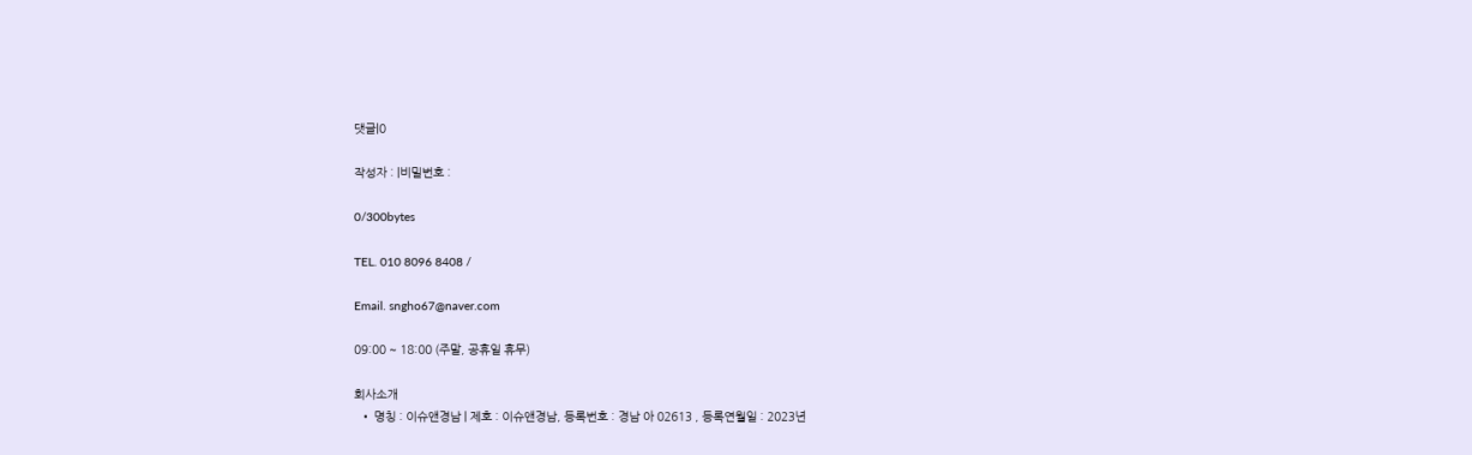댓글|0

작성자 : |비밀번호 :

0/300bytes

TEL. 010 8096 8408 /

Email. sngho67@naver.com

09:00 ~ 18:00 (주말, 공휴일 휴무)

회사소개
  • 명칭 : 이슈앤경남 | 제호 : 이슈앤경남, 등록번호 : 경남 아 02613 , 등록연월일 : 2023년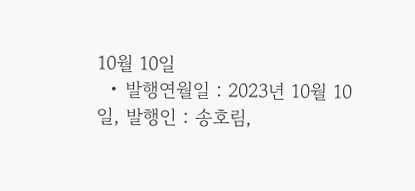10월 10일
  • 발행연월일 : 2023년 10월 10일, 발행인 : 송호림,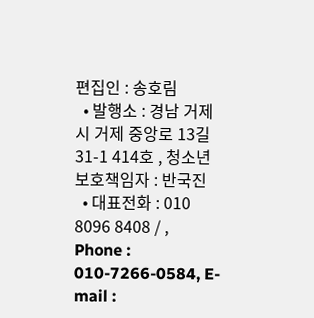편집인 : 송호림
  • 발행소 : 경남 거제시 거제 중앙로 13길 31-1 414호 , 청소년보호책임자 : 반국진
  • 대표전화 : 010 8096 8408 / , Phone : 010-7266-0584, E-mail :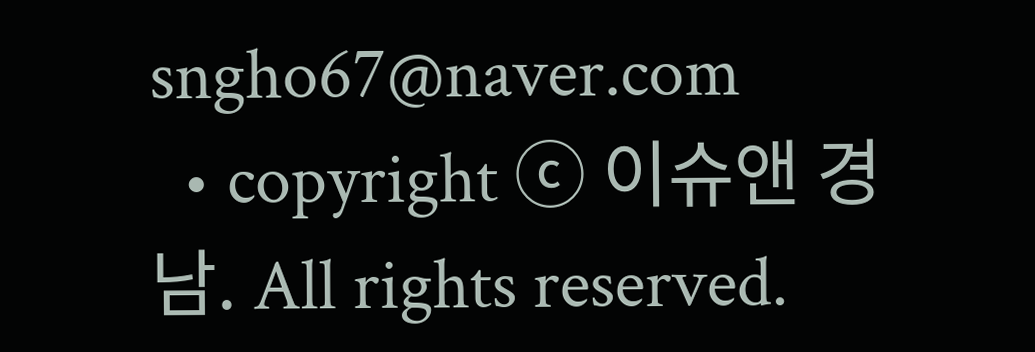sngho67@naver.com
  • copyright ⓒ 이슈앤 경남. All rights reserved.